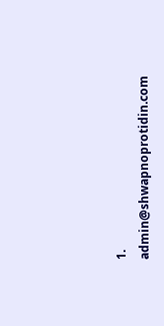1. admin@shwapnoprotidin.com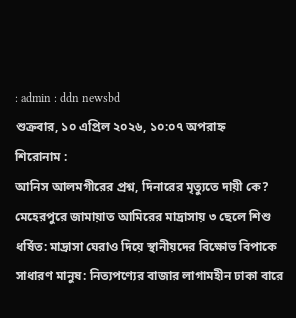: admin : ddn newsbd
শুক্রবার, ১০ এপ্রিল ২০২৬, ১০:০৭ অপরাহ্ন
শিরোনাম :
আনিস আলমগীরের প্রশ্ন, দিনারের মৃত্যুতে দায়ী কে? মেহেরপুরে জামায়াত আমিরের মাদ্রাসায় ৩ ছেলে শিশু ধর্ষিত: মাদ্রাসা ঘেরাও দিয়ে স্থানীয়দের বিক্ষোভ বিপাকে সাধারণ মানুষ: নিত্যপণ্যের বাজার লাগামহীন ঢাকা বারে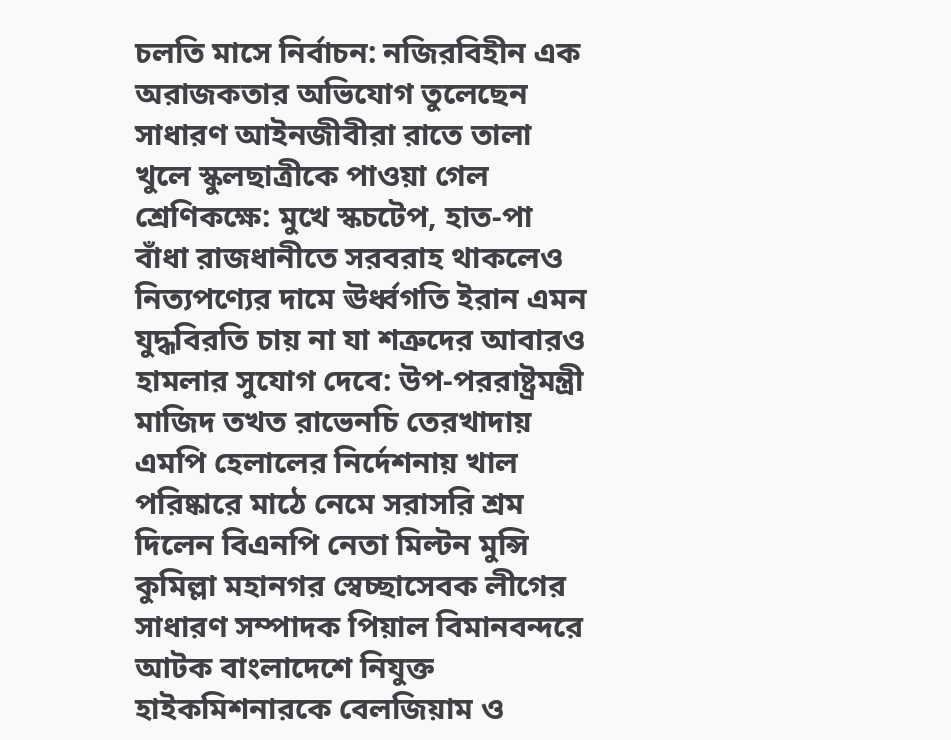চলতি মাসে নির্বাচন: নজিরবিহীন এক অরাজকতার অভিযোগ তুলেছেন সাধারণ আইনজীবীরা রাতে তালা খুলে স্কুলছাত্রীকে পাওয়া গেল শ্রেণিকক্ষে: মুখে স্কচটেপ, হাত-পা বাঁধা রাজধানীতে সরবরাহ থাকলেও নিত্যপণ্যের দামে ঊর্ধ্বগতি ইরান এমন যুদ্ধবিরতি চায় না যা শত্রুদের আবারও হামলার সুযোগ দেবে: উপ-পররাষ্ট্রমন্ত্রী মাজিদ তখত রাভেনচি তেরখাদায় এমপি হেলালের নির্দেশনায় খাল পরিষ্কারে মাঠে নেমে সরাসরি শ্রম দিলেন বিএনপি নেতা মিল্টন মুন্সি কুমিল্লা মহানগর স্বেচ্ছাসেবক লীগের সাধারণ সম্পাদক পিয়াল বিমানবন্দরে আটক বাংলাদেশে নিযুক্ত হাইকমিশনারকে বেলজিয়াম ও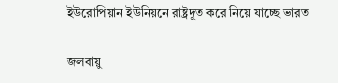ইউরোপিয়ান ইউনিয়নে রাষ্ট্রদূত করে নিয়ে যাচ্ছে ভারত

জলবায়ু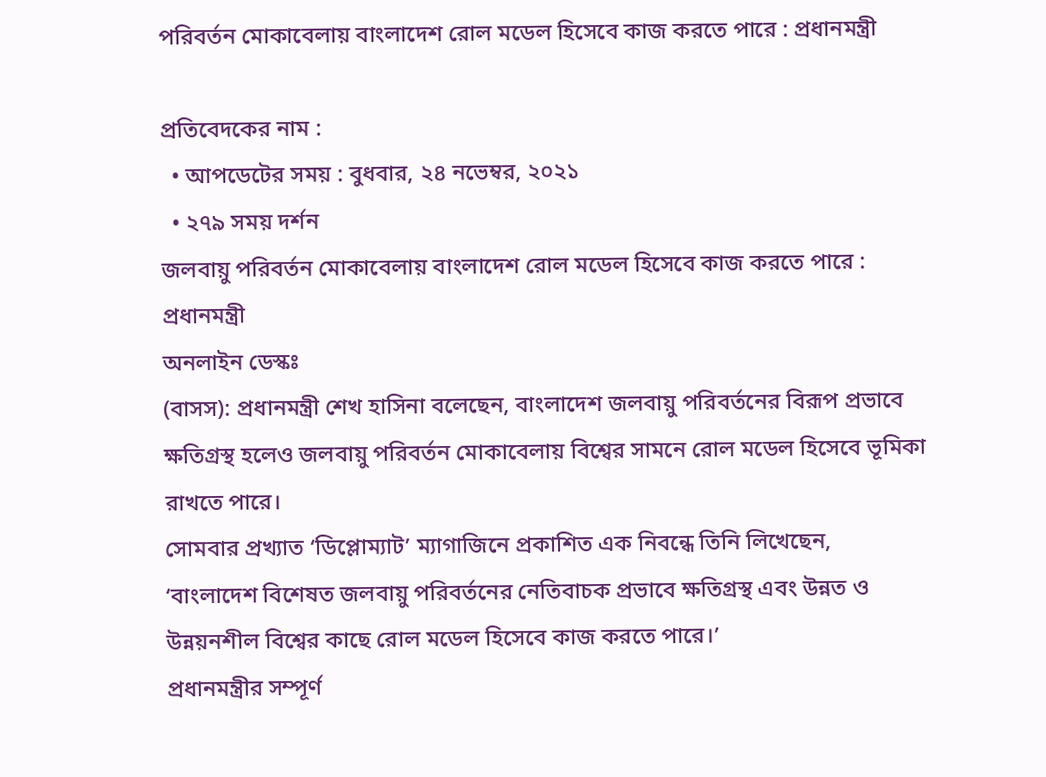পরিবর্তন মোকাবেলায় বাংলাদেশ রোল মডেল হিসেবে কাজ করতে পারে : প্রধানমন্ত্রী

প্রতিবেদকের নাম :
  • আপডেটের সময় : বুধবার, ২৪ নভেম্বর, ২০২১
  • ২৭৯ সময় দর্শন
জলবায়ু পরিবর্তন মোকাবেলায় বাংলাদেশ রোল মডেল হিসেবে কাজ করতে পারে : প্রধানমন্ত্রী
অনলাইন ডেস্কঃ
(বাসস): প্রধানমন্ত্রী শেখ হাসিনা বলেছেন, বাংলাদেশ জলবায়ু পরিবর্তনের বিরূপ প্রভাবে ক্ষতিগ্রস্থ হলেও জলবায়ু পরিবর্তন মোকাবেলায় বিশ্বের সামনে রোল মডেল হিসেবে ভূমিকা রাখতে পারে।
সোমবার প্রখ্যাত ‘ডিপ্লোম্যাট’ ম্যাগাজিনে প্রকাশিত এক নিবন্ধে তিনি লিখেছেন, ‘বাংলাদেশ বিশেষত জলবায়ু পরিবর্তনের নেতিবাচক প্রভাবে ক্ষতিগ্রস্থ এবং উন্নত ও উন্নয়নশীল বিশ্বের কাছে রোল মডেল হিসেবে কাজ করতে পারে।’
প্রধানমন্ত্রীর সম্পূর্ণ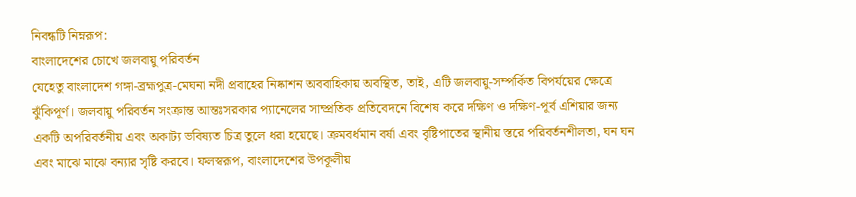নিবন্ধটি নিম্নরূপ:
বাংলাদেশের চোখে জলবায়ু পরিবর্তন
যেহেতু বাংলাদেশ গঙ্গা-ব্রহ্মপুত্র-মেঘনা নদী প্রবাহের নিষ্কাশন অববাহিকায় অবস্থিত, তাই, এটি জলবায়ু-সম্পর্কিত বিপর্যয়ের ক্ষেত্রে ঝুঁকিপূর্ণ। জলবায়ু পরিবর্তন সংক্রান্ত আন্তঃসরকার প্যানেলের সাম্প্রতিক প্রতিবেদনে বিশেষ করে দক্ষিণ ও দক্ষিণ-পূর্ব এশিয়ার জন্য একটি অপরিবর্তনীয় এবং অকাট্য ভবিষ্যত চিত্র তুলে ধরা হয়েছে। ক্রমবর্ধমান বর্ষা এবং বৃষ্টিপাতের স্থানীয় স্তরে পরিবর্তনশীলতা, ঘন ঘন এবং মাঝে মাঝে বন্যার সৃষ্টি করবে। ফলস্বরূপ, বাংলাদেশের উপকূলীয়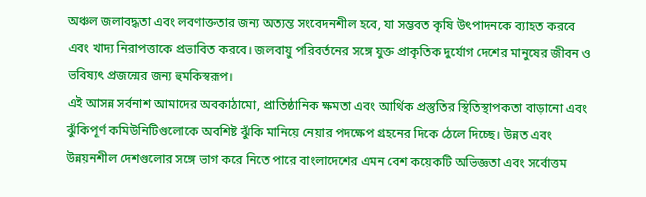অঞ্চল জলাবদ্ধতা এবং লবণাক্ততার জন্য অত্যন্ত সংবেদনশীল হবে, যা সম্ভবত কৃষি উৎপাদনকে ব্যাহত করবে এবং খাদ্য নিরাপত্তাকে প্রভাবিত করবে। জলবায়ু পরিবর্তনের সঙ্গে যুক্ত প্রাকৃতিক দুর্যোগ দেশের মানুষের জীবন ও ভবিষ্যৎ প্রজন্মের জন্য হুমকিস্বরূপ।
এই আসন্ন সর্বনাশ আমাদের অবকাঠামো, প্রাতিষ্ঠানিক ক্ষমতা এবং আর্থিক প্রস্তুতির স্থিতিস্থাপকতা বাড়ানো এবং ঝুঁকিপূর্ণ কমিউনিটিগুলোকে অবশিষ্ট ঝুঁকি মানিয়ে নেয়ার পদক্ষেপ গ্রহনের দিকে ঠেলে দিচ্ছে। উন্নত এবং উন্নয়নশীল দেশগুলোর সঙ্গে ভাগ করে নিতে পারে বাংলাদেশের এমন বেশ কয়েকটি অভিজ্ঞতা এবং সর্বোত্তম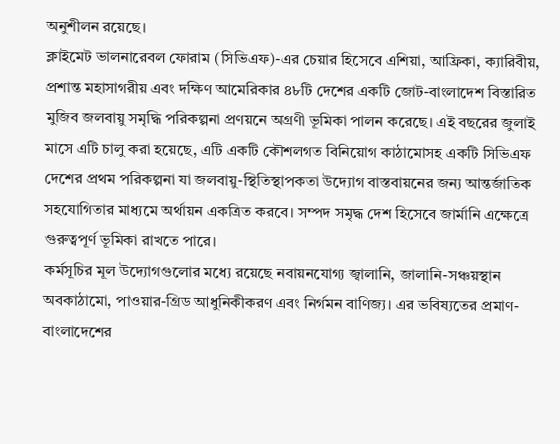অনুশীলন রয়েছে।
ক্লাইমেট ভালনারেবল ফোরাম (সিভিএফ)-এর চেয়ার হিসেবে এশিয়া, আফ্রিকা, ক্যারিবীয়, প্রশান্ত মহাসাগরীয় এবং দক্ষিণ আমেরিকার ৪৮টি দেশের একটি জোট-বাংলাদেশ বিস্তারিত মুজিব জলবায়ু সমৃদ্ধি পরিকল্পনা প্রণয়নে অগ্রণী ভূমিকা পালন করেছে। এই বছরের জুলাই মাসে এটি চালু করা হয়েছে, এটি একটি কৌশলগত বিনিয়োগ কাঠামোসহ একটি সিভিএফ দেশের প্রথম পরিকল্পনা যা জলবায়ু-স্থিতিস্থাপকতা উদ্যোগ বাস্তবায়নের জন্য আন্তর্জাতিক সহযোগিতার মাধ্যমে অর্থায়ন একত্রিত করবে। সম্পদ সমৃদ্ধ দেশ হিসেবে জার্মানি এক্ষেত্রে গুরুত্বপূর্ণ ভূমিকা রাখতে পারে।
কর্মসূচির মূল উদ্যোগগুলোর মধ্যে রয়েছে নবায়নযোগ্য জ্বালানি, জালানি-সঞ্চয়স্থান অবকাঠামো, পাওয়ার-গ্রিড আধুনিকীকরণ এবং নির্গমন বাণিজ্য। এর ভবিষ্যতের প্রমাণ- বাংলাদেশের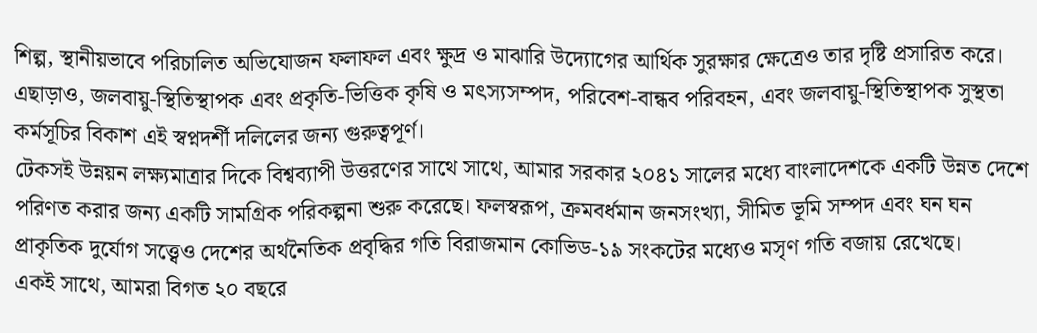শিল্প, স্থানীয়ভাবে পরিচালিত অভিযোজন ফলাফল এবং ক্ষুদ্র ও মাঝারি উদ্যোগের আর্থিক সুরক্ষার ক্ষেত্রেও তার দৃষ্টি প্রসারিত করে। এছাড়াও, জলবায়ু-স্থিতিস্থাপক এবং প্রকৃতি-ভিত্তিক কৃষি ও মৎস্যসম্পদ, পরিবেশ-বান্ধব পরিবহন, এবং জলবায়ু-স্থিতিস্থাপক সুস্থতা কর্মসূচির বিকাশ এই স্বপ্নদর্শী দলিলের জন্য গুরুত্বপূর্ণ।
টেকসই উন্নয়ন লক্ষ্যমাত্রার দিকে বিশ্বব্যাপী উত্তরণের সাথে সাথে, আমার সরকার ২০৪১ সালের মধ্যে বাংলাদেশকে একটি উন্নত দেশে পরিণত করার জন্য একটি সামগ্রিক পরিকল্পনা শুরু করেছে। ফলস্বরূপ, ক্রমবর্ধমান জনসংখ্যা, সীমিত ভূমি সম্পদ এবং ঘন ঘন প্রাকৃতিক দুর্যোগ সত্ত্বেও দেশের অর্থনৈতিক প্রবৃদ্ধির গতি বিরাজমান কোভিড-১৯ সংকটের মধ্যেও মসৃণ গতি বজায় রেখেছে।
একই সাথে, আমরা বিগত ২০ বছরে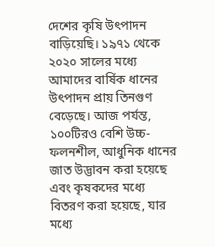দেশের কৃষি উৎপাদন বাড়িয়েছি। ১৯৭১ থেকে ২০২০ সালের মধ্যে আমাদের বার্ষিক ধানের উৎপাদন প্রায় তিনগুণ বেড়েছে। আজ পর্যন্ত, ১০০টিরও বেশি উচ্চ-ফলনশীল, আধুনিক ধানের জাত উদ্ভাবন করা হয়েছে এবং কৃষকদের মধ্যে বিতরণ করা হয়েছে, যার মধ্যে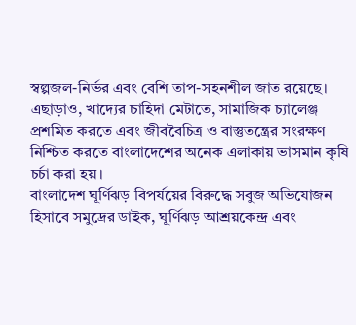স্বল্পজল-নির্ভর এবং বেশি তাপ-সহনশীল জাত রয়েছে। এছাড়াও, খাদ্যের চাহিদা মেটাতে, সামাজিক চ্যালেঞ্জ প্রশমিত করতে এবং জীববৈচিত্র ও বাস্তুতন্ত্রের সংরক্ষণ নিশ্চিত করতে বাংলাদেশের অনেক এলাকায় ভাসমান কৃষি চর্চা করা হয়।
বাংলাদেশ ঘূর্ণিঝড় বিপর্যয়ের বিরুদ্ধে সবুজ অভিযোজন হিসাবে সমুদ্রের ডাইক, ঘূর্ণিঝড় আশ্রয়কেন্দ্র এবং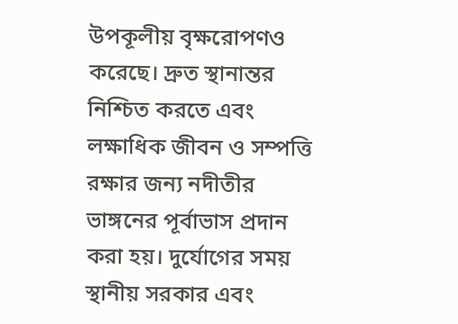উপকূলীয় বৃক্ষরোপণও করেছে। দ্রুত স্থানান্তর নিশ্চিত করতে এবং লক্ষাধিক জীবন ও সম্পত্তি রক্ষার জন্য নদীতীর ভাঙ্গনের পূর্বাভাস প্রদান করা হয়। দুর্যোগের সময় স্থানীয় সরকার এবং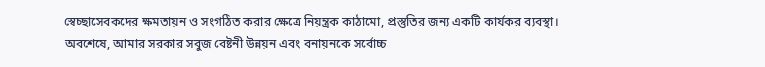স্বেচ্ছাসেবকদের ক্ষমতায়ন ও সংগঠিত করার ক্ষেত্রে নিয়ন্ত্রক কাঠামো, প্রস্তুতির জন্য একটি কার্যকর ব্যবস্থা।
অবশেষে, আমার সরকার সবুজ বেষ্টনী উন্নয়ন এবং বনায়নকে সর্বোচ্চ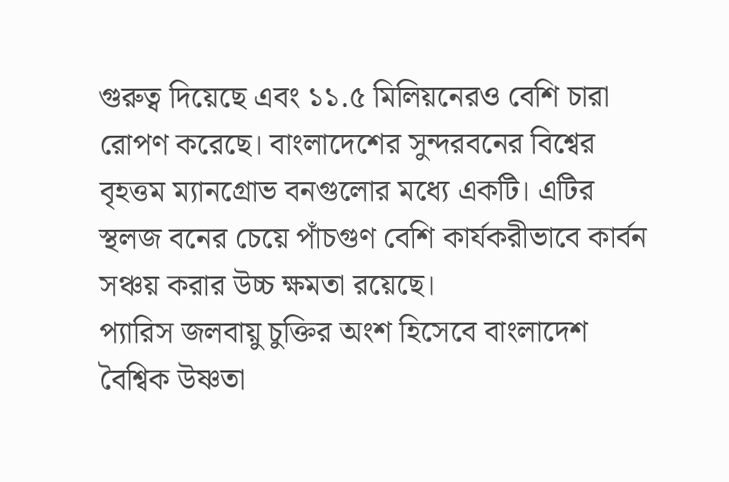গুরুত্ব দিয়েছে এবং ১১.৫ মিলিয়নেরও বেশি চারা রোপণ করেছে। বাংলাদেশের সুন্দরবনের বিশ্বের বৃহত্তম ম্যানগ্রোভ বনগুলোর মধ্যে একটি। এটির স্থলজ বনের চেয়ে পাঁচগুণ বেশি কার্যকরীভাবে কার্বন সঞ্চয় করার উচ্চ ক্ষমতা রয়েছে।
প্যারিস জলবায়ু চুক্তির অংশ হিসেবে বাংলাদেশ বৈশ্বিক উষ্ণতা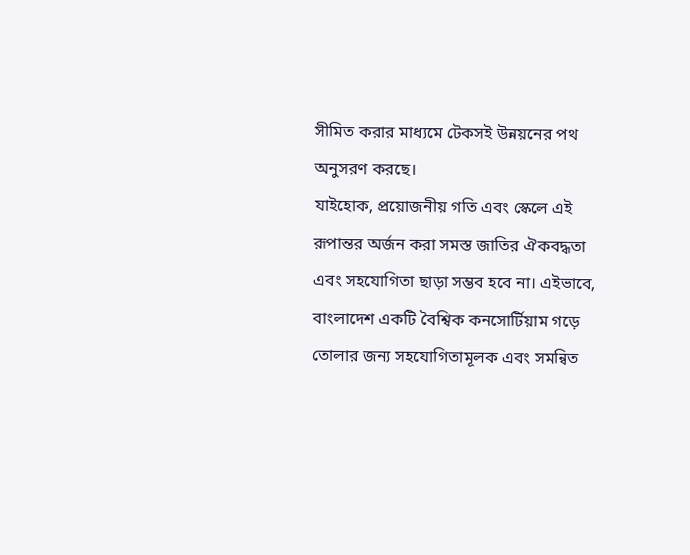সীমিত করার মাধ্যমে টেকসই উন্নয়নের পথ অনুসরণ করছে।
যাইহোক, প্রয়োজনীয় গতি এবং স্কেলে এই রূপান্তর অর্জন করা সমস্ত জাতির ঐকবদ্ধতা এবং সহযোগিতা ছাড়া সম্ভব হবে না। এইভাবে, বাংলাদেশ একটি বৈশ্বিক কনসোর্টিয়াম গড়ে তোলার জন্য সহযোগিতামূলক এবং সমন্বিত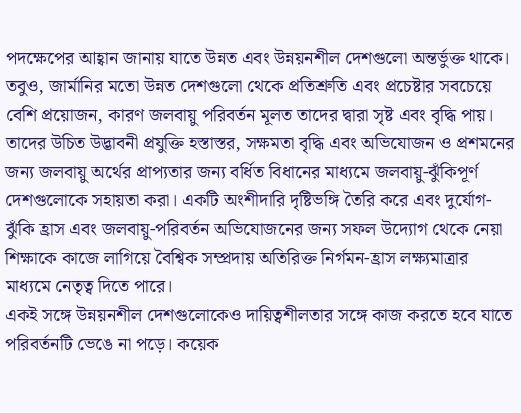পদক্ষেপের আহ্বান জানায় যাতে উন্নত এবং উন্নয়নশীল দেশগুলো অন্তর্ভুক্ত থাকে। তবুও, জার্মানির মতো উন্নত দেশগুলো থেকে প্রতিশ্রুতি এবং প্রচেষ্টার সবচেয়ে বেশি প্রয়োজন, কারণ জলবায়ু পরিবর্তন মূলত তাদের দ্বারা সৃষ্ট এবং বৃদ্ধি পায়। তাদের উচিত উদ্ভাবনী প্রযুক্তি হস্তাস্তর, সক্ষমতা বৃদ্ধি এবং অভিযোজন ও প্রশমনের জন্য জলবায়ু অর্থের প্রাপ্যতার জন্য বর্ধিত বিধানের মাধ্যমে জলবায়ু-ঝুঁকিপূর্ণ দেশগুলোকে সহায়তা করা। একটি অংশীদারি দৃষ্টিভঙ্গি তৈরি করে এবং দুর্যোগ-ঝুঁকি হ্রাস এবং জলবায়ু-পরিবর্তন অভিযোজনের জন্য সফল উদ্যোগ থেকে নেয়া শিক্ষাকে কাজে লাগিয়ে বৈশ্বিক সম্প্রদায় অতিরিক্ত নির্গমন-হ্রাস লক্ষ্যমাত্রার মাধ্যমে নেতৃত্ব দিতে পারে।
একই সঙ্গে উন্নয়নশীল দেশগুলোকেও দায়িত্বশীলতার সঙ্গে কাজ করতে হবে যাতে পরিবর্তনটি ভেঙে না পড়ে। কয়েক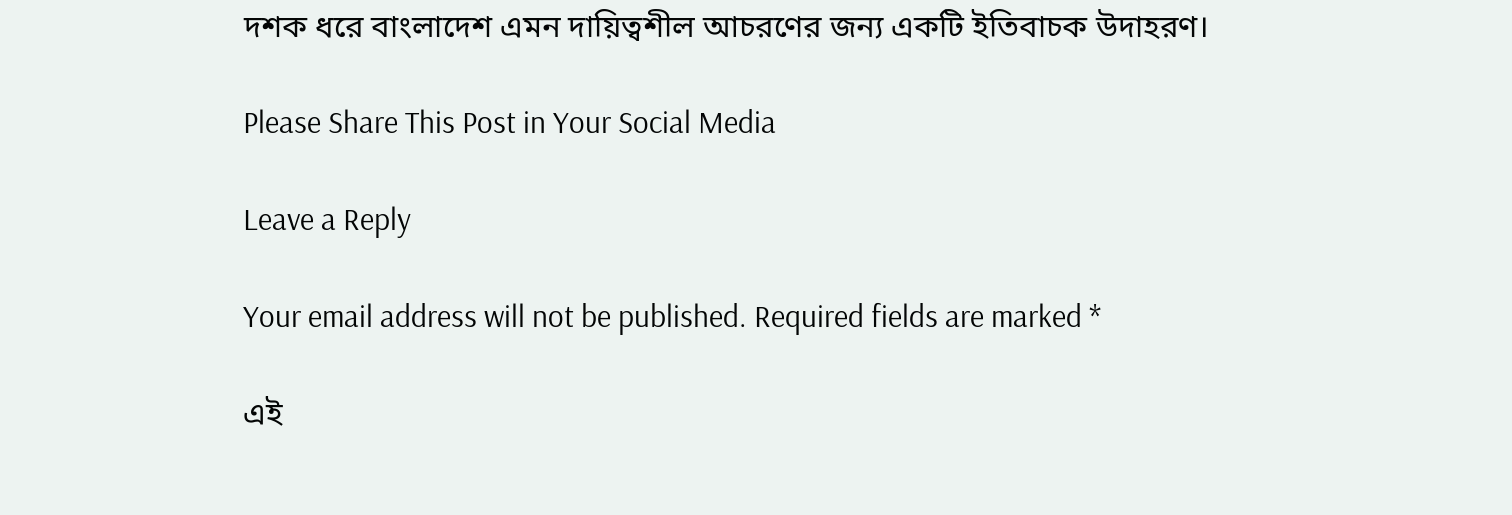দশক ধরে বাংলাদেশ এমন দায়িত্বশীল আচরণের জন্য একটি ইতিবাচক উদাহরণ।

Please Share This Post in Your Social Media

Leave a Reply

Your email address will not be published. Required fields are marked *

এই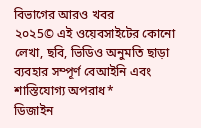বিভাগের আরও খবর
২০২5© এই ওয়েবসাইটের কোনো লেখা, ছবি, ভিডিও অনুমতি ছাড়া ব্যবহার সম্পূর্ণ বেআইনি এবং শাস্তিযোগ্য অপরাধ*
ডিজাইন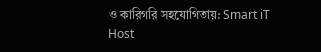ও কারিগরি সহযোগিতায়: Smart iT Host